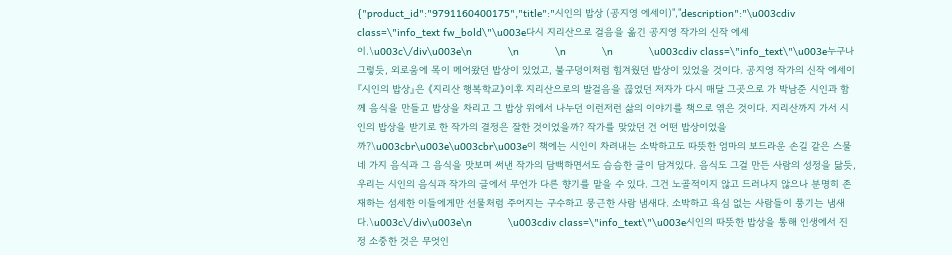{"product_id":"9791160400175","title":"시인의 밥상 (공지영 에세이)","description":"\u003cdiv class=\"info_text fw_bold\"\u003e다시 지리산으로 걸음을 옮긴 공지영 작가의 신작 에세이.\u003c\/div\u003e\n            \n            \n            \n            \u003cdiv class=\"info_text\"\u003e누구나 그렇듯, 외로움에 목이 메어왔던 밥상이 있었고, 불구덩이처럼 힘겨웠던 밥상이 있었을 것이다. 공지영 작가의 신작 에세이 『시인의 밥상』은 《지리산 행복학교》이후 지리산으로의 발걸음을 끊었던 저자가 다시 매달 그곳으로 가 박남준 시인과 함께 음식을 만들고 밥상을 차리고 그 밥상 위에서 나누던 이런저런 삶의 이야기를 책으로 엮은 것이다. 지리산까지 가서 시인의 밥상을 받기로 한 작가의 결정은 잘한 것이었을까? 작가를 맞았던 건 어떤 밥상이었을까?\u003cbr\u003e\u003cbr\u003e이 책에는 시인이 차려내는 소박하고도 따뜻한 엄마의 보드라운 손길 같은 스물네 가지 음식과 그 음식을 맛보며 써낸 작가의 담백하면서도 슴슴한 글이 담겨있다. 음식도 그걸 만든 사람의 성정을 닮듯, 우리는 시인의 음식과 작가의 글에서 무언가 다른 향기를 맡을 수 있다. 그건 노골적이지 않고 드러나지 않으나 분명히 존재하는 섬세한 이들에게만 선물처럼 주어지는 구수하고 뭉근한 사람 냄새다. 소박하고 욕심 없는 사람들이 풍기는 냄새다.\u003c\/div\u003e\n            \u003cdiv class=\"info_text\"\u003e시인의 따뜻한 밥상을 통해 인생에서 진정 소중한 것은 무엇인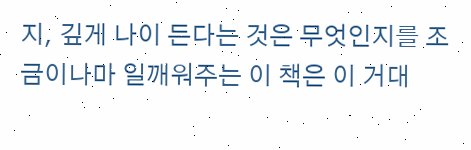지, 깊게 나이 든다는 것은 무엇인지를 조금이나마 일깨워주는 이 책은 이 거대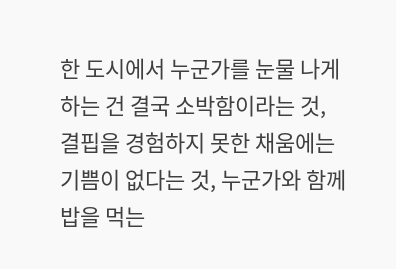한 도시에서 누군가를 눈물 나게 하는 건 결국 소박함이라는 것, 결핍을 경험하지 못한 채움에는 기쁨이 없다는 것, 누군가와 함께 밥을 먹는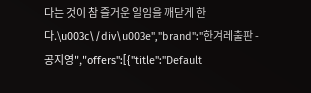다는 것이 참 즐거운 일임을 깨닫게 한다.\u003c\/div\u003e","brand":"한겨레출판 - 공지영","offers":[{"title":"Default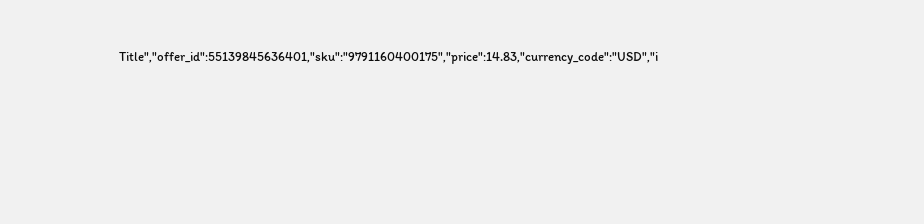Title","offer_id":55139845636401,"sku":"9791160400175","price":14.83,"currency_code":"USD","i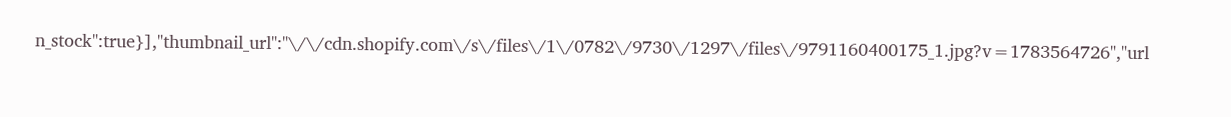n_stock":true}],"thumbnail_url":"\/\/cdn.shopify.com\/s\/files\/1\/0782\/9730\/1297\/files\/9791160400175_1.jpg?v=1783564726","url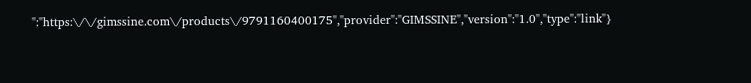":"https:\/\/gimssine.com\/products\/9791160400175","provider":"GIMSSINE","version":"1.0","type":"link"}